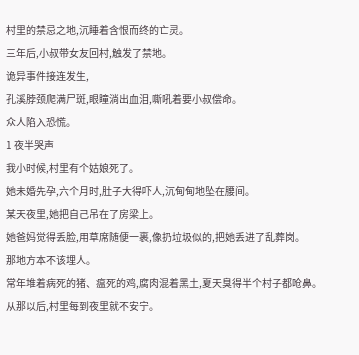村里的禁忌之地,沉睡着含恨而终的亡灵。
三年后,小叔带女友回村,触发了禁地。
诡异事件接连发生,
孔溪脖颈爬满尸斑,眼瞳淌出血泪,嘶吼着要小叔偿命。
众人陷入恐慌。
1 夜半哭声
我小时候,村里有个姑娘死了。
她未婚先孕,六个月时,肚子大得吓人,沉甸甸地坠在腰间。
某天夜里,她把自己吊在了房梁上。
她爸妈觉得丢脸,用草席随便一裹,像扔垃圾似的,把她丢进了乱葬岗。
那地方本不该埋人。
常年堆着病死的猪、瘟死的鸡,腐肉混着黑土,夏天臭得半个村子都呛鼻。
从那以后,村里每到夜里就不安宁。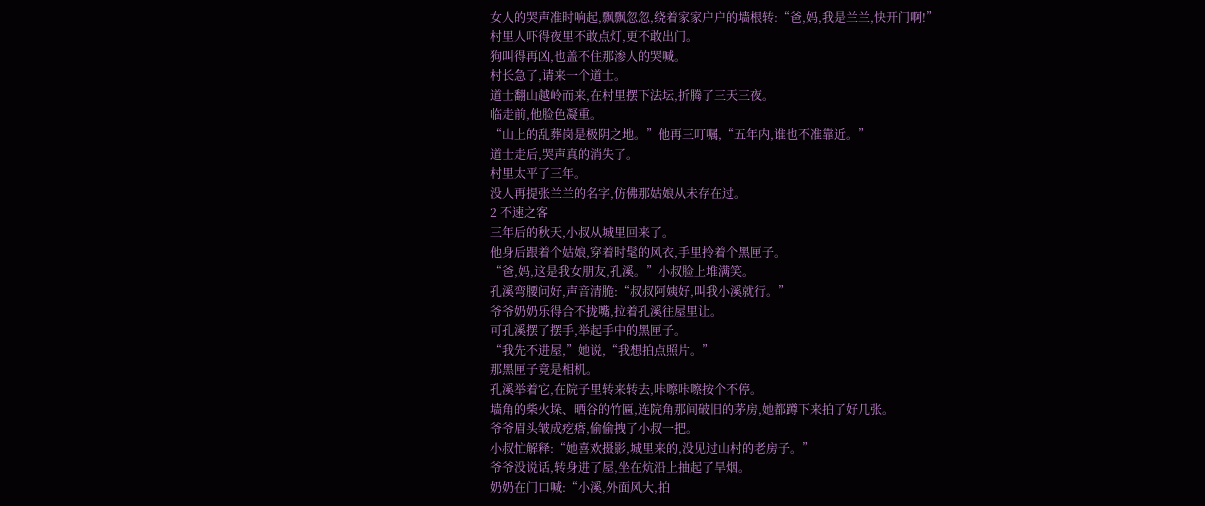女人的哭声准时响起,飘飘忽忽,绕着家家户户的墙根转:“爸,妈,我是兰兰,快开门啊!”
村里人吓得夜里不敢点灯,更不敢出门。
狗叫得再凶,也盖不住那渗人的哭喊。
村长急了,请来一个道士。
道士翻山越岭而来,在村里摆下法坛,折腾了三天三夜。
临走前,他脸色凝重。
“山上的乱葬岗是极阴之地。”他再三叮嘱,“五年内,谁也不准靠近。”
道士走后,哭声真的消失了。
村里太平了三年。
没人再提张兰兰的名字,仿佛那姑娘从未存在过。
2 不速之客
三年后的秋天,小叔从城里回来了。
他身后跟着个姑娘,穿着时髦的风衣,手里拎着个黑匣子。
“爸,妈,这是我女朋友,孔溪。”小叔脸上堆满笑。
孔溪弯腰问好,声音清脆:“叔叔阿姨好,叫我小溪就行。”
爷爷奶奶乐得合不拢嘴,拉着孔溪往屋里让。
可孔溪摆了摆手,举起手中的黑匣子。
“我先不进屋,”她说,“我想拍点照片。”
那黑匣子竟是相机。
孔溪举着它,在院子里转来转去,咔嚓咔嚓按个不停。
墙角的柴火垛、晒谷的竹匾,连院角那间破旧的茅房,她都蹲下来拍了好几张。
爷爷眉头皱成疙瘩,偷偷拽了小叔一把。
小叔忙解释:“她喜欢摄影,城里来的,没见过山村的老房子。”
爷爷没说话,转身进了屋,坐在炕沿上抽起了旱烟。
奶奶在门口喊:“小溪,外面风大,拍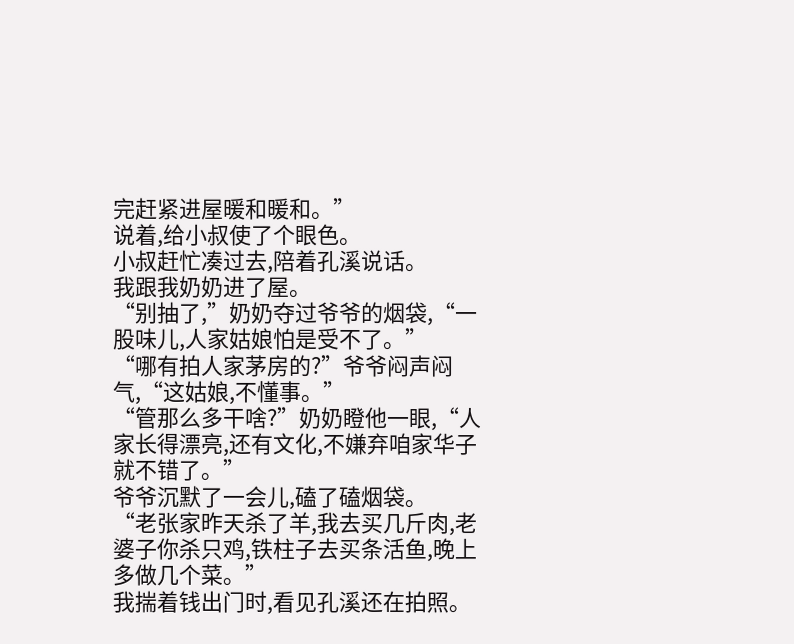完赶紧进屋暖和暖和。”
说着,给小叔使了个眼色。
小叔赶忙凑过去,陪着孔溪说话。
我跟我奶奶进了屋。
“别抽了,”奶奶夺过爷爷的烟袋,“一股味儿,人家姑娘怕是受不了。”
“哪有拍人家茅房的?”爷爷闷声闷气,“这姑娘,不懂事。”
“管那么多干啥?”奶奶瞪他一眼,“人家长得漂亮,还有文化,不嫌弃咱家华子就不错了。”
爷爷沉默了一会儿,磕了磕烟袋。
“老张家昨天杀了羊,我去买几斤肉,老婆子你杀只鸡,铁柱子去买条活鱼,晚上多做几个菜。”
我揣着钱出门时,看见孔溪还在拍照。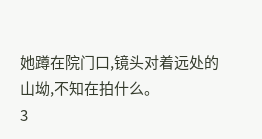她蹲在院门口,镜头对着远处的山坳,不知在拍什么。
3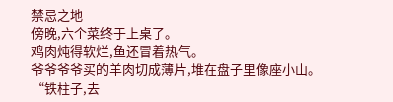禁忌之地
傍晚,六个菜终于上桌了。
鸡肉炖得软烂,鱼还冒着热气。
爷爷爷爷买的羊肉切成薄片,堆在盘子里像座小山。
“铁柱子,去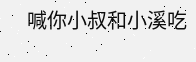喊你小叔和小溪吃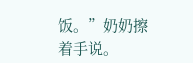饭。”奶奶擦着手说。